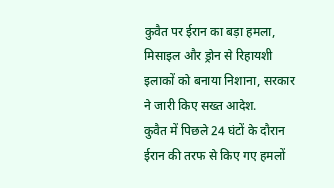कुवैत पर ईरान का बड़ा हमला, मिसाइल और ड्रोन से रिहायशी इलाकों को बनाया निशाना, सरकार ने जारी किए सख्त आदेश.
कुवैत में पिछले 24 घंटों के दौरान ईरान की तरफ से किए गए हमलों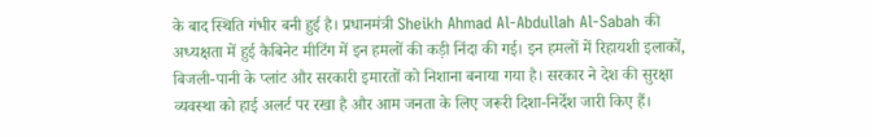के बाद स्थिति गंभीर बनी हुई है। प्रधानमंत्री Sheikh Ahmad Al-Abdullah Al-Sabah की अध्यक्षता में हुई कैबिनेट मीटिंग में इन हमलों की कड़ी निंदा की गई। इन हमलों में रिहायशी इलाकों, बिजली-पानी के प्लांट और सरकारी इमारतों को निशाना बनाया गया है। सरकार ने देश की सुरक्षा व्यवस्था को हाई अलर्ट पर रखा है और आम जनता के लिए जरूरी दिशा-निर्देश जारी किए हैं।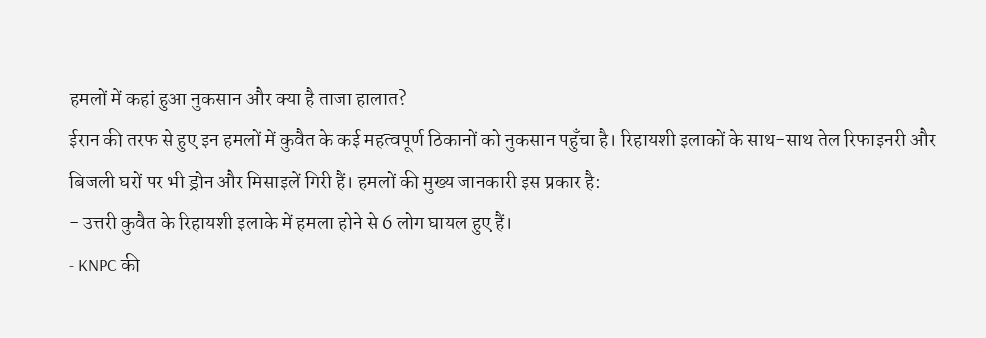हमलों में कहां हुआ नुकसान और क्या है ताजा हालात?
ईरान की तरफ से हुए इन हमलों में कुवैत के कई महत्वपूर्ण ठिकानों को नुकसान पहुँचा है। रिहायशी इलाकों के साथ-साथ तेल रिफाइनरी और बिजली घरों पर भी ड्रोन और मिसाइलें गिरी हैं। हमलों की मुख्य जानकारी इस प्रकार है:
- उत्तरी कुवैत के रिहायशी इलाके में हमला होने से 6 लोग घायल हुए हैं।
- KNPC की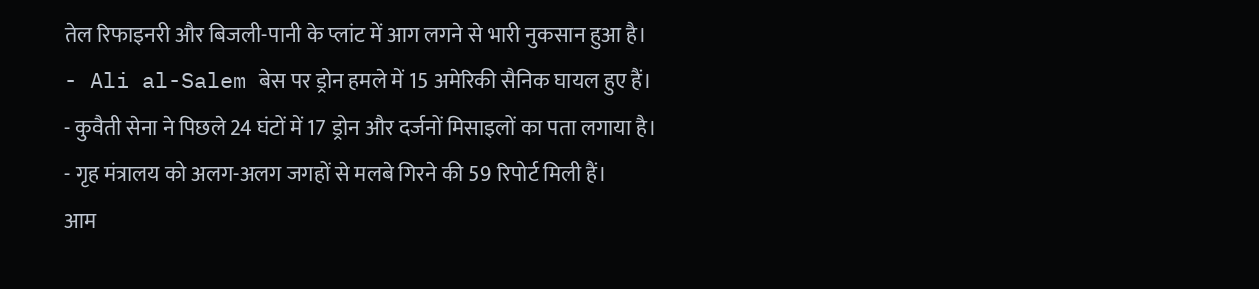तेल रिफाइनरी और बिजली-पानी के प्लांट में आग लगने से भारी नुकसान हुआ है।
- Ali al-Salem बेस पर ड्रोन हमले में 15 अमेरिकी सैनिक घायल हुए हैं।
- कुवैती सेना ने पिछले 24 घंटों में 17 ड्रोन और दर्जनों मिसाइलों का पता लगाया है।
- गृह मंत्रालय को अलग-अलग जगहों से मलबे गिरने की 59 रिपोर्ट मिली हैं।
आम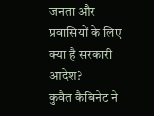जनता और प्रवासियों के लिए क्या है सरकारी आदेश?
कुवैत कैबिनेट ने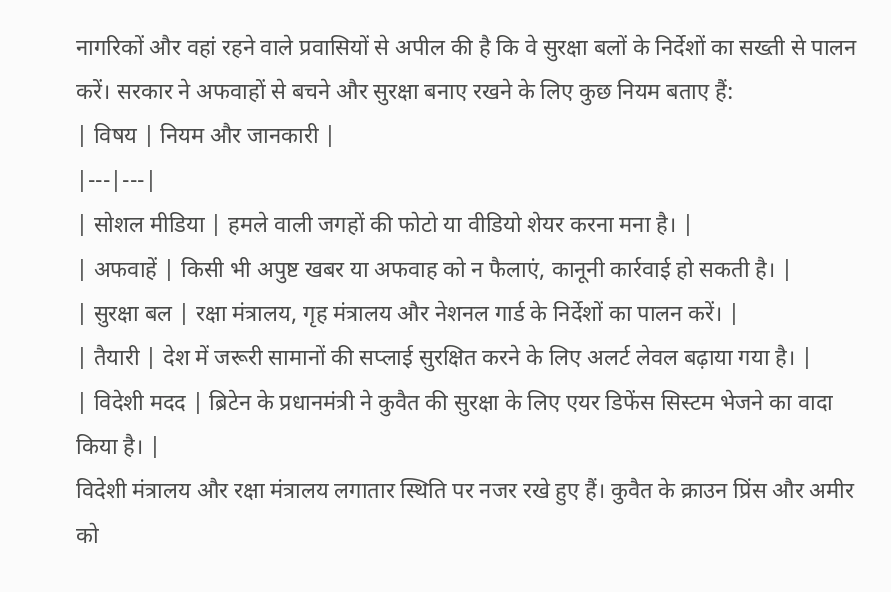नागरिकों और वहां रहने वाले प्रवासियों से अपील की है कि वे सुरक्षा बलों के निर्देशों का सख्ती से पालन करें। सरकार ने अफवाहों से बचने और सुरक्षा बनाए रखने के लिए कुछ नियम बताए हैं:
| विषय | नियम और जानकारी |
|---|---|
| सोशल मीडिया | हमले वाली जगहों की फोटो या वीडियो शेयर करना मना है। |
| अफवाहें | किसी भी अपुष्ट खबर या अफवाह को न फैलाएं, कानूनी कार्रवाई हो सकती है। |
| सुरक्षा बल | रक्षा मंत्रालय, गृह मंत्रालय और नेशनल गार्ड के निर्देशों का पालन करें। |
| तैयारी | देश में जरूरी सामानों की सप्लाई सुरक्षित करने के लिए अलर्ट लेवल बढ़ाया गया है। |
| विदेशी मदद | ब्रिटेन के प्रधानमंत्री ने कुवैत की सुरक्षा के लिए एयर डिफेंस सिस्टम भेजने का वादा किया है। |
विदेशी मंत्रालय और रक्षा मंत्रालय लगातार स्थिति पर नजर रखे हुए हैं। कुवैत के क्राउन प्रिंस और अमीर को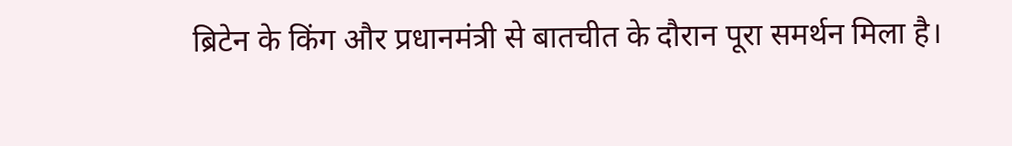ब्रिटेन के किंग और प्रधानमंत्री से बातचीत के दौरान पूरा समर्थन मिला है।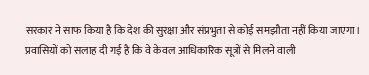सरकार ने साफ किया है कि देश की सुरक्षा और संप्रभुता से कोई समझौता नहीं किया जाएगा। प्रवासियों को सलाह दी गई है कि वे केवल आधिकारिक सूत्रों से मिलने वाली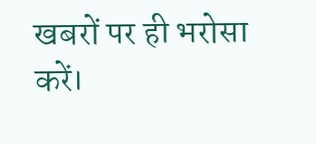खबरों पर ही भरोसा करें।